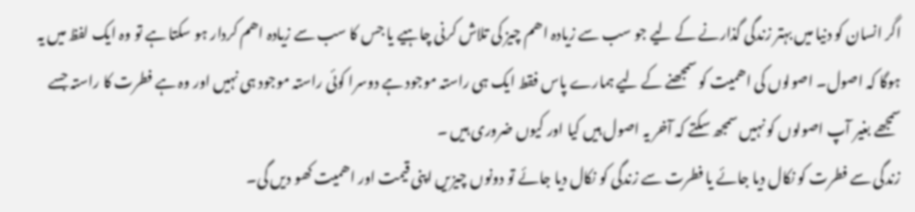اگر انسان کو دنیا میں بہتر زندگی گذارنے کے لیے جو سب سے زیادہ اھم چیز کی تلاش کرنی چاہیے یا جس کا سب سے زیادہ اھم کردار ہو سکتا ہے تو وہ ایک لفظ میں یہ ہوگا کہ اصول۔ اصولوں کی اھمیت کو سمجھنے کے لیے ہمارے پاس فقط ایک ہی راستہ موجود ہے دوسرا کوئی راستہ موجود ہی نہیں اور وہ ہے فطرت کا راستہ جسے سمجھے بغیر آپ اصولوں کو نہیں سمجھ سکتے کہ آخر یہ اصول ہیں کیا اور کیوں ضروری ہیں ۔
زندگی سے فطرت کو نکال دیا جائے یا فطرت سے زندگی کو نکال دیا جائے تو دونوں چیزیں اپنی قیمت اور اھمیت کھو دیں گی۔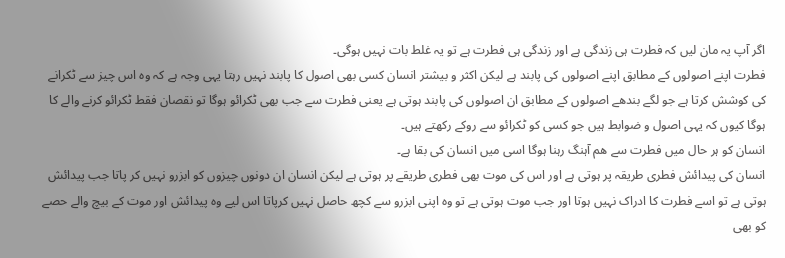اگر آپ یہ مان لیں کہ فطرت ہی زندگی ہے اور زندگی ہی فطرت ہے تو یہ غلط بات نہیں ہوگی۔
فطرت اپنے اصولوں کے مطابق اپنے اصولوں کی پابند ہے لیکن اکثر و بیشتر انسان کسی بھی اصول کا پابند نہیں رہتا یہی وجہ ہے کہ وہ اس چیز سے ٹکرانے کی کوشش کرتا ہے جو لگے بندھے اصولوں کے مطابق ان اصولوں کی پابند ہوتی ہے یعنی فطرت سے جب بھی ٹکرائو ہوگا تو نقصان فقط ٹکرائو کرنے والے کا ہوگا کیوں کہ یہی اصول و ضوابط ہیں جو کسی کو ٹکرائو سے روکے رکھتے ہیں۔
انسان کو ہر حال میں فطرت سے ھم آہنگ رہنا ہوگا اسی میں انسان کی بقا ہے۔
انسان کی پیدائش فطری طریقہ پر ہوتی ہے اور اس کی موت بھی فطری طریقے پر ہوتی ہے لیکن انسان ان دونوں چیزوں کو ابزرو نہیں کر پاتا جب پیدائش ہوتی ہے تو اسے فطرت کا ادراک نہیں ہوتا اور جب موت ہوتی ہے تو وہ اپنی ابزرو سے کچھ حاصل نہیں کرپاتا اس لیے وہ پیدائش اور موت کے بیچ والے حصے کو بھی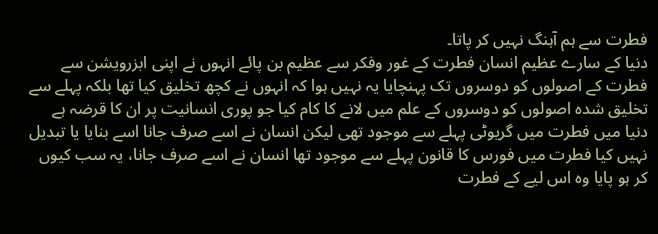فطرت سے ہم آہنگ نہیں کر پاتا۔
دنیا کے سارے عظیم انسان فطرت کے غور وفکر سے عظیم بن پائے انہوں نے اپنی ابزرویشن سے فطرت کے اصولوں کو دوسروں تک پہنچایا یہ نہیں ہوا کہ انہوں نے کچھ تخلیق کیا تھا بلکہ پہلے سے تخلیق شدہ اصولوں کو دوسروں کے علم میں لانے کا کام کیا جو پوری انسانیت پر ان کا قرضہ ہے دنیا میں فطرت میں گریوٹی پہلے سے موجود تھی لیکن انسان نے اسے صرف جانا اسے بنایا یا تبدیل نہیں کیا فطرت میں فورس کا قانون پہلے سے موجود تھا انسان نے اسے صرف جانا، یہ سب کیوں کر ہو پایا وہ اس لیے کے فطرت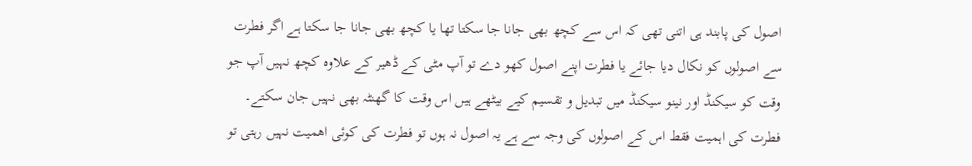اصول کی پابند ہی اتنی تھی کہ اس سے کچھ بھی جانا جا سکتا تھا یا کچھ بھی جانا جا سکتا ہے اگر فطرت سے اصولوں کو نکال دیا جائے یا فطرت اپنے اصول کھو دے تو آپ مٹی کے ڈھیر کے علاوہ کچھ نہیں آپ جو وقت کو سیکنڈ اور نینو سیکنڈ میں تبدیل و تقسیم کیے بیٹھے ہیں اس وقت کا گھنٹہ بھی نہیں جان سکتے۔
فطرت کی اہمیت فقط اس کے اصولوں کی وجہ سے ہے یہ اصول نہ ہوں تو فطرت کی کوئی اھمیت نہیں رہتی تو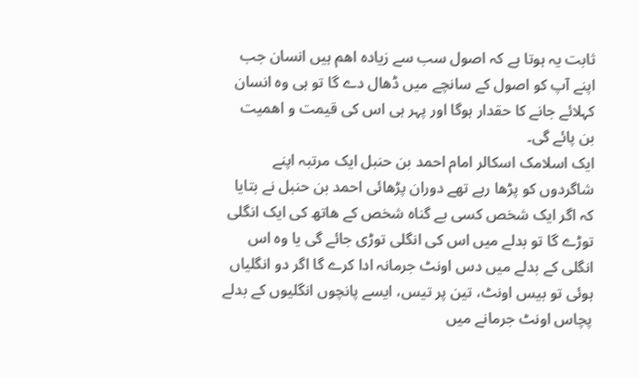ثابت یہ ہوتا ہے کہ اصول سب سے زیادہ اھم ہیں انسان جب اپنے آپ کو اصول کے سانچے میں ڈھال دے گا تو ہی وہ انسان کہلائے جانے کا حقدار ہوگا اور پہر ہی اس کی قیمت و اھمیت بن پائے گی۔
ایک اسلامک اسکالر امام احمد بن حنبل ایک مرتبہ اپنے شاگردوں کو پڑھا رہے تھے دوران پڑھائی احمد بن حنبل نے بتایا کہ اگر ایک شخص کسی بے گناہ شخص کے ھاتھ کی ایک انگلی توڑے گا تو بدلے میں اس کی انگلی توڑی جائے گی یا وہ اس انگلی کے بدلے میں دس اونٹ جرمانہ ادا کرے گا اگر دو انگلیاں ہوئی تو بیس اونٹ، تین پر تیس، ایسے پانچوں انگلیوں کے بدلے پچاس اونٹ جرمانے میں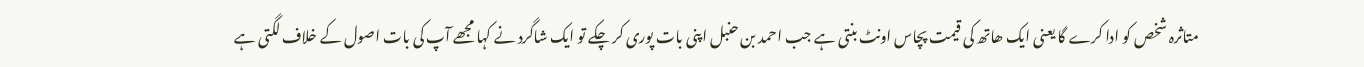متاثرہ شخص کو ادا کرے گا یعنی ایک ھاتھ کی قیمت پچاس اونٹ بنتی ہے جب احمد بن حنبل اپنی بات پوری کر چکے تو ایک شاگرد نے کہا مجھے آپ کی بات اصول کے خلاف لگتی ہے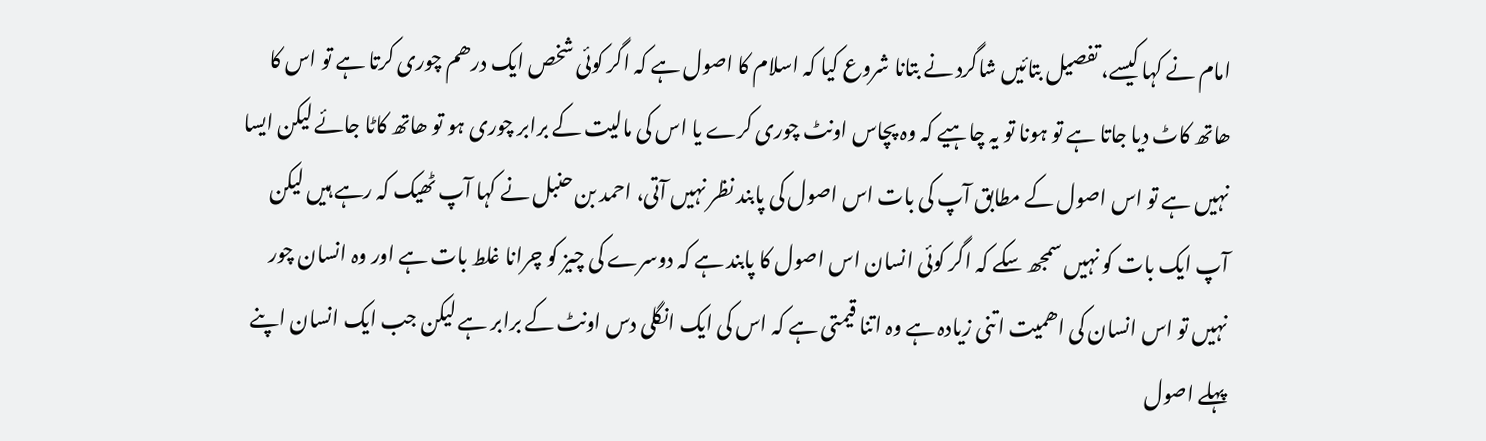امام نے کہا کیسے، تفصیل بتائیں شاگرد نے بتانا شروع کیا کہ اسلام کا اصول ہے کہ اگر کوئی شخص ایک درھم چوری کرتا ہے تو اس کا ھاتھ کاٹ دیا جاتا ہے تو ہونا تو یہ چاہیے کہ وہ پچاس اونٹ چوری کرے یا اس کی مالیت کے برابر چوری ہو تو ھاتھ کاٹا جائے لیکن ایسا نہیں ہے تو اس اصول کے مطابق آپ کی بات اس اصول کی پابند نظر نہیں آتی، احمد بن حنبل نے کہا آپ ٹھیک کہ رہے ہیں لیکن آپ ایک بات کو نہیں سمجھ سکے کہ اگر کوئی انسان اس اصول کا پابند ہے کہ دوسرے کی چیز کو چرانا غلط بات ہے اور وہ انسان چور نہیں تو اس انسان کی اھمیت اتنی زیادہ ہے وہ اتنا قیمتی ہے کہ اس کی ایک انگلی دس اونٹ کے برابر ہے لیکن جب ایک انسان اپنے پہلے اصول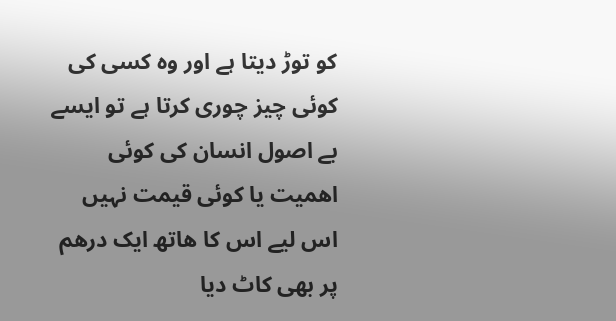کو توڑ دیتا ہے اور وہ کسی کی کوئی چیز چوری کرتا ہے تو ایسے بے اصول انسان کی کوئی اھمیت یا کوئی قیمت نہیں اس لیے اس کا ھاتھ ایک درھم پر بھی کاٹ دیا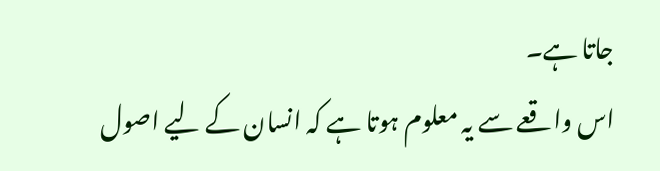جاتا ہے۔
اس واقعے سے یہ معلوم ہوتا ہے کہ انسان کے لیے اصول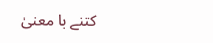کتنے با معنیٰ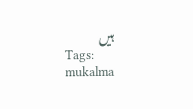ہیں
Tags:
mukalma